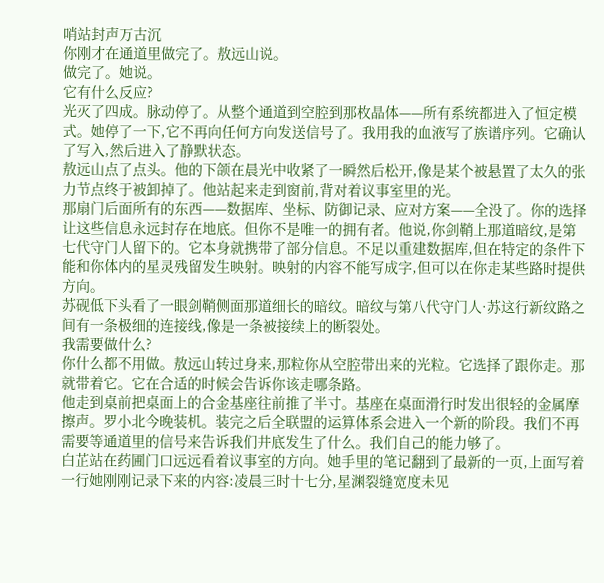哨站封声万古沉
你刚才在通道里做完了。敖远山说。
做完了。她说。
它有什么反应?
光灭了四成。脉动停了。从整个通道到空腔到那枚晶体——所有系统都进入了恒定模式。她停了一下,它不再向任何方向发送信号了。我用我的血液写了族谱序列。它确认了写入,然后进入了静默状态。
敖远山点了点头。他的下颌在晨光中收紧了一瞬然后松开,像是某个被悬置了太久的张力节点终于被卸掉了。他站起来走到窗前,背对着议事室里的光。
那扇门后面所有的东西——数据库、坐标、防御记录、应对方案——全没了。你的选择让这些信息永远封存在地底。但你不是唯一的拥有者。他说,你剑鞘上那道暗纹,是第七代守门人留下的。它本身就携带了部分信息。不足以重建数据库,但在特定的条件下能和你体内的星灵残留发生映射。映射的内容不能写成字,但可以在你走某些路时提供方向。
苏砚低下头看了一眼剑鞘侧面那道细长的暗纹。暗纹与第八代守门人·苏这行新纹路之间有一条极细的连接线,像是一条被接续上的断裂处。
我需要做什么?
你什么都不用做。敖远山转过身来,那粒你从空腔带出来的光粒。它选择了跟你走。那就带着它。它在合适的时候会告诉你该走哪条路。
他走到桌前把桌面上的合金基座往前推了半寸。基座在桌面滑行时发出很轻的金属摩擦声。罗小北今晚装机。装完之后全联盟的运算体系会进入一个新的阶段。我们不再需要等通道里的信号来告诉我们井底发生了什么。我们自己的能力够了。
白芷站在药圃门口远远看着议事室的方向。她手里的笔记翻到了最新的一页,上面写着一行她刚刚记录下来的内容:凌晨三时十七分,星渊裂缝宽度未见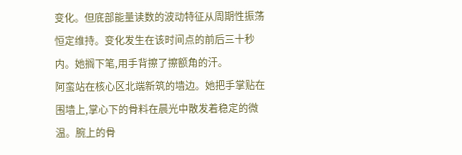变化。但底部能量读数的波动特征从周期性振荡恒定维持。变化发生在该时间点的前后三十秒内。她搁下笔,用手背擦了擦额角的汗。
阿蛮站在核心区北端新筑的墙边。她把手掌贴在围墙上,掌心下的骨料在晨光中散发着稳定的微温。腕上的骨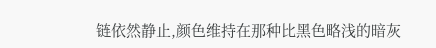链依然静止,颜色维持在那种比黑色略浅的暗灰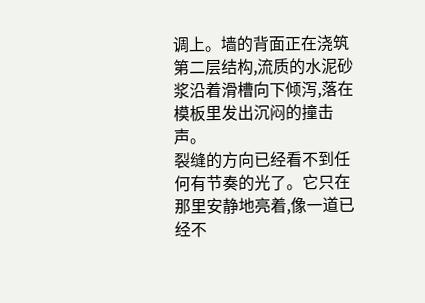调上。墙的背面正在浇筑第二层结构,流质的水泥砂浆沿着滑槽向下倾泻,落在模板里发出沉闷的撞击声。
裂缝的方向已经看不到任何有节奏的光了。它只在那里安静地亮着,像一道已经不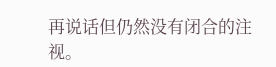再说话但仍然没有闭合的注视。